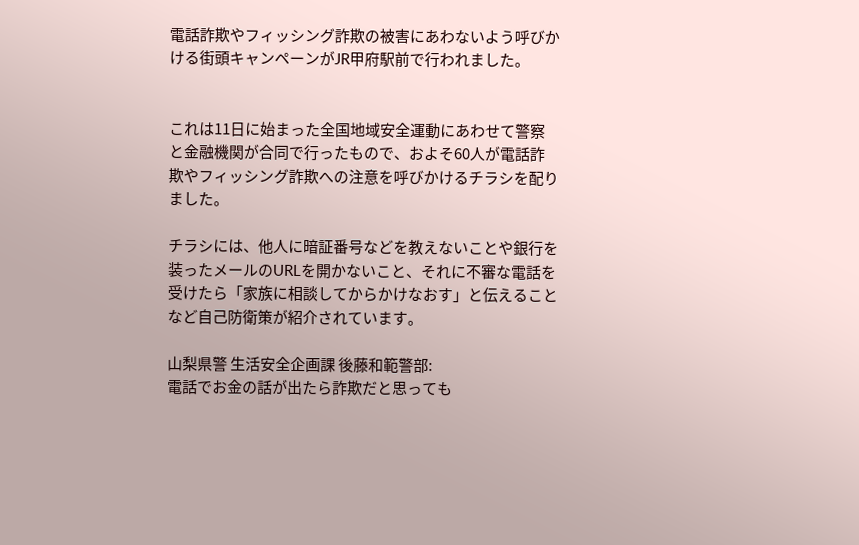電話詐欺やフィッシング詐欺の被害にあわないよう呼びかける街頭キャンペーンがJR甲府駅前で行われました。


これは11日に始まった全国地域安全運動にあわせて警察と金融機関が合同で行ったもので、およそ60人が電話詐欺やフィッシング詐欺への注意を呼びかけるチラシを配りました。

チラシには、他人に暗証番号などを教えないことや銀行を装ったメールのURLを開かないこと、それに不審な電話を受けたら「家族に相談してからかけなおす」と伝えることなど自己防衛策が紹介されています。

山梨県警 生活安全企画課 後藤和範警部:
電話でお金の話が出たら詐欺だと思っても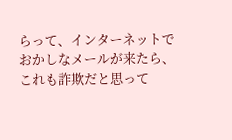らって、インターネットでおかしなメールが来たら、これも詐欺だと思って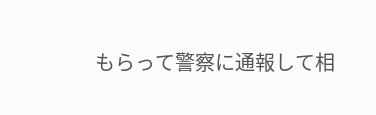もらって警察に通報して相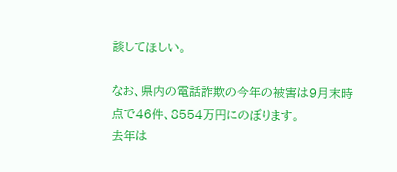談してほしい。

なお、県内の電話詐欺の今年の被害は9月末時点で46件、8554万円にのぼります。
去年は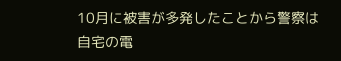10月に被害が多発したことから警察は自宅の電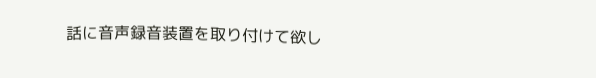話に音声録音装置を取り付けて欲し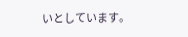いとしています。